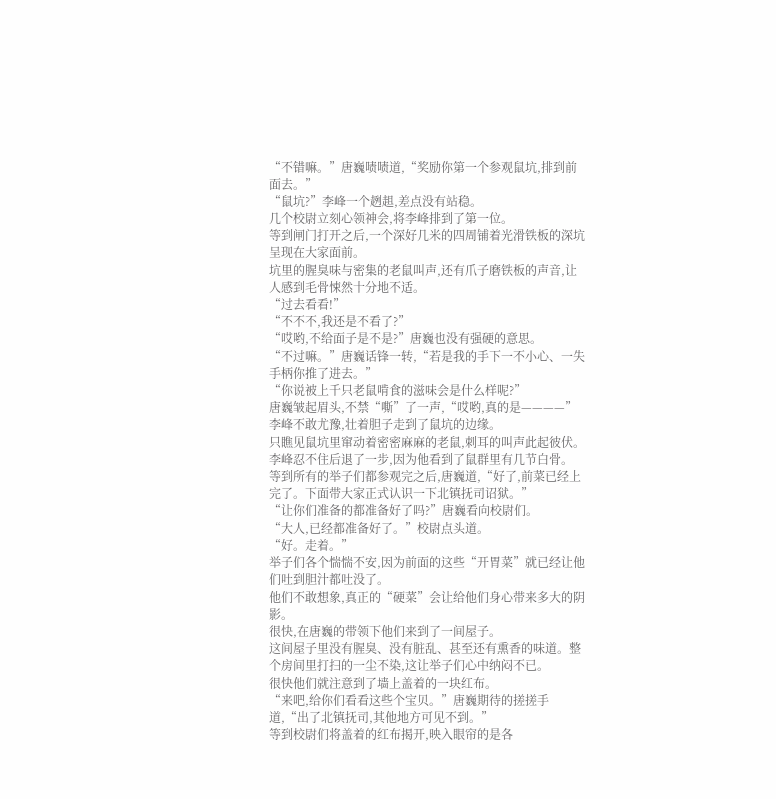“不错嘛。”唐巍啧啧道,“奖励你第一个参观鼠坑,排到前面去。”
“鼠坑?”李峰一个趔趄,差点没有站稳。
几个校尉立刻心领神会,将李峰排到了第一位。
等到闸门打开之后,一个深好几米的四周铺着光滑铁板的深坑呈现在大家面前。
坑里的腥臭味与密集的老鼠叫声,还有爪子磨铁板的声音,让人感到毛骨悚然十分地不适。
“过去看看!”
“不不不,我还是不看了?”
“哎哟,不给面子是不是?”唐巍也没有强硬的意思。
“不过嘛。”唐巍话锋一转,“若是我的手下一不小心、一失手柄你推了进去。”
“你说被上千只老鼠啃食的滋味会是什么样呢?”
唐巍皱起眉头,不禁“嘶”了一声,“哎哟,真的是————”
李峰不敢尤豫,壮着胆子走到了鼠坑的边缘。
只瞧见鼠坑里窜动着密密麻麻的老鼠,刺耳的叫声此起彼伏。李峰忍不住后退了一步,因为他看到了鼠群里有几节白骨。
等到所有的举子们都参观完之后,唐巍道,“好了,前菜已经上完了。下面带大家正式认识一下北镇抚司诏狱。”
“让你们准备的都准备好了吗?”唐巍看向校尉们。
“大人,已经都准备好了。”校尉点头道。
“好。走着。”
举子们各个惴惴不安,因为前面的这些“开胃菜”就已经让他们吐到胆汁都吐没了。
他们不敢想象,真正的“硬菜”会让给他们身心带来多大的阴影。
很快,在唐巍的带领下他们来到了一间屋子。
这间屋子里没有腥臭、没有脏乱、甚至还有熏香的味道。整个房间里打扫的一尘不染,这让举子们心中纳闷不已。
很快他们就注意到了墙上盖着的一块红布。
“来吧,给你们看看这些个宝贝。”唐巍期待的搓搓手道,“出了北镇抚司,其他地方可见不到。”
等到校尉们将盖着的红布揭开,映入眼帘的是各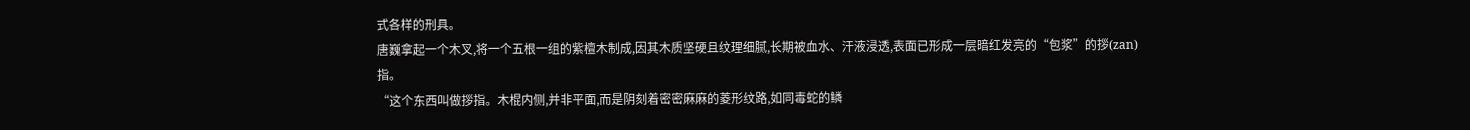式各样的刑具。
唐巍拿起一个木叉,将一个五根一组的紫檀木制成,因其木质坚硬且纹理细腻,长期被血水、汗液浸透,表面已形成一层暗红发亮的“包浆”的拶(zan)
指。
“这个东西叫做拶指。木棍内侧,并非平面,而是阴刻着密密麻麻的菱形纹路,如同毒蛇的鳞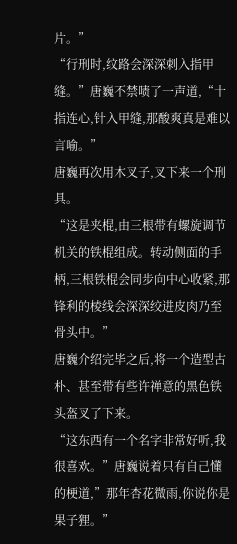片。”
“行刑时,纹路会深深刺入指甲缝。”唐巍不禁啧了一声道,“十指连心,针入甲缝,那酸爽真是难以言喻。”
唐巍再次用木叉子,叉下来一个刑具。
“这是夹棍,由三根带有螺旋调节机关的铁棍组成。转动侧面的手柄,三根铁棍会同步向中心收紧,那锋利的棱线会深深绞进皮肉乃至骨头中。”
唐巍介绍完毕之后,将一个造型古朴、甚至带有些许禅意的黑色铁头盔叉了下来。
“这东西有一个名字非常好听,我很喜欢。”唐巍说着只有自己懂的梗道,”那年杏花微雨,你说你是果子狸。”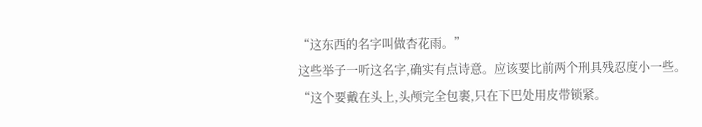“这东西的名字叫做杏花雨。”
这些举子一听这名字,确实有点诗意。应该要比前两个刑具残忍度小一些。
“这个要戴在头上,头颅完全包裹,只在下巴处用皮带锁紧。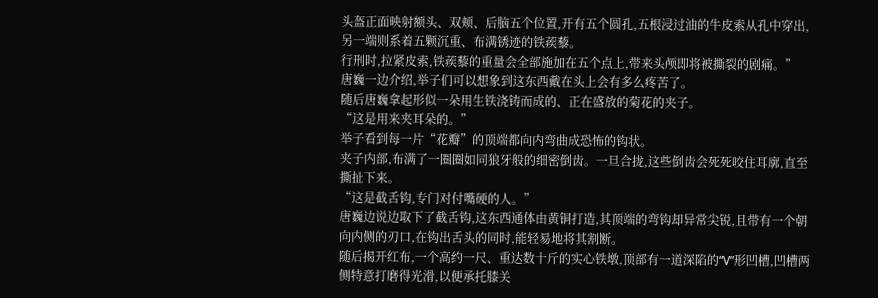头盔正面映射额头、双颊、后脑五个位置,开有五个圆孔,五根浸过油的牛皮索从孔中穿出,另一端则系着五颗沉重、布满锈迹的铁蒺藜。
行刑时,拉紧皮索,铁蒺藜的重量会全部施加在五个点上,带来头颅即将被撕裂的剧痛。”
唐巍一边介绍,举子们可以想象到这东西戴在头上会有多么疼苦了。
随后唐巍拿起形似一朵用生铁浇铸而成的、正在盛放的菊花的夹子。
“这是用来夹耳朵的。”
举子看到每一片“花瓣”的顶端都向内弯曲成恐怖的钩状。
夹子内部,布满了一圈圈如同狼牙般的细密倒齿。一旦合拢,这些倒齿会死死咬住耳廓,直至撕扯下来。
“这是截舌钩,专门对付嘴硬的人。”
唐巍边说边取下了截舌钩,这东西通体由黄铜打造,其顶端的弯钩却异常尖锐,且带有一个朝向内侧的刃口,在钩出舌头的同时,能轻易地将其割断。
随后揭开红布,一个高约一尺、重达数十斤的实心铁墩,顶部有一道深陷的“V”形凹槽,凹槽两侧特意打磨得光滑,以便承托膝关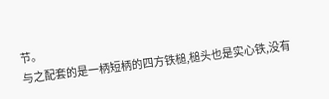节。
与之配套的是一柄短柄的四方铁槌,槌头也是实心铁,没有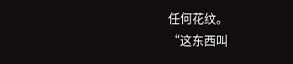任何花纹。
“这东西叫